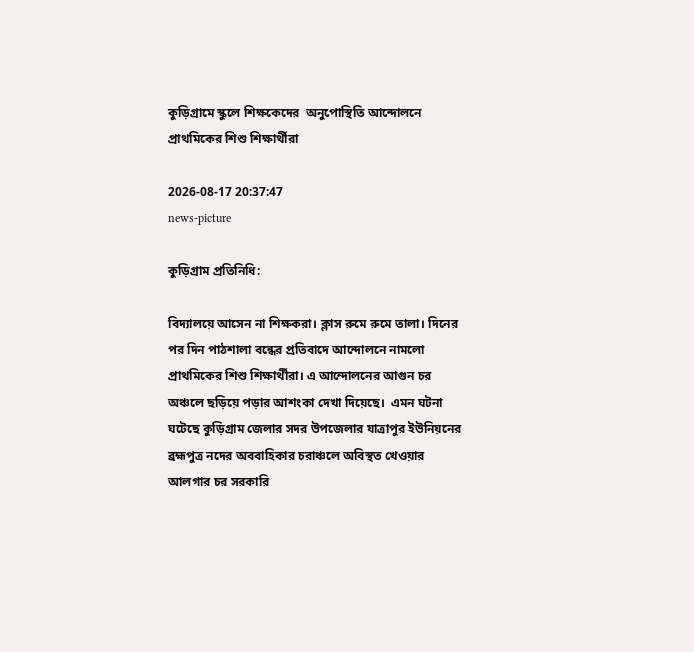কুড়িগ্রামে স্কুলে শিক্ষকেদের  অনুপোস্থিতি আন্দোলনে প্রাথমিকের শিশু শিক্ষার্থীরা

2026-08-17 20:37:47
news-picture

কুড়িগ্রাম প্রতিনিধি:

বিদ্যালয়ে আসেন না শিক্ষকরা। ক্লাস রুমে রুমে তালা। দিনের পর দিন পাঠশালা বন্ধের প্রতিবাদে আন্দোলনে নামলো প্রাথমিকের শিশু শিক্ষার্থীরা। এ আন্দোলনের আগুন চর অঞ্চলে ছড়িয়ে পড়ার আশংকা দেখা দিয়েছে।  এমন ঘটনা ঘটেছে কুড়িগ্রাম জেলার সদর উপজেলার যাত্রাপুর ইউনিয়নের ব্রহ্মপুত্র নদের অববাহিকার চরাঞ্চলে অবিস্থত খেওয়ার আলগার চর সরকারি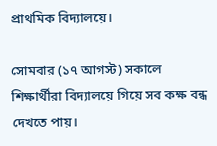প্রাথমিক বিদ্যালয়ে।

সোমবার (১৭ আগস্ট) সকালে  শিক্ষার্থীরা বিদ্যালয়ে গিয়ে সব কক্ষ বন্ধ দেখতে পায়।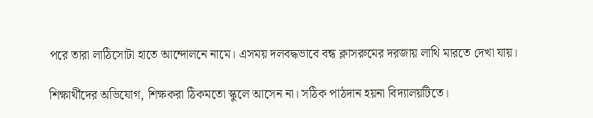পরে তারা লাঠিসোটা হাতে আন্দোলনে নামে। এসময় দলবদ্ধভাবে বন্ধ ক্লাসরুমের দরজায় লাথি মারতে দেখা যায়।

শিক্ষার্থীদের অভিযোগ, শিক্ষকরা ঠিকমতো স্কুলে আসেন না। সঠিক পাঠদান হয়না বিদ্যালয়টিতে।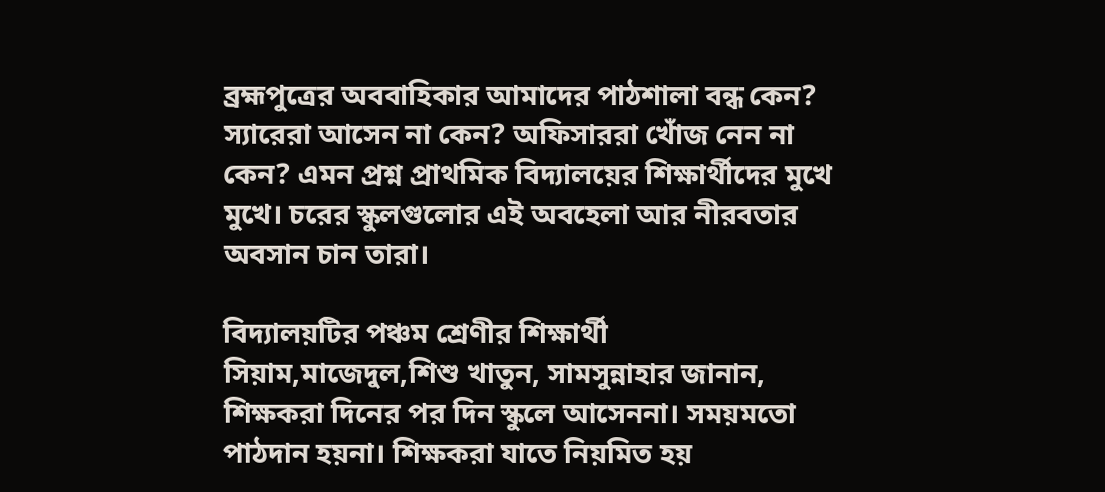ব্রহ্মপুত্রের অববাহিকার আমাদের পাঠশালা বন্ধ কেন? স্যারেরা আসেন না কেন? অফিসাররা খোঁজ নেন না কেন? এমন প্রশ্ন প্রাথমিক বিদ্যালয়ের শিক্ষার্থীদের মুখে মুখে। চরের স্কুলগুলোর এই অবহেলা আর নীরবতার অবসান চান তারা।

বিদ্যালয়টির পঞ্চম শ্রেণীর শিক্ষার্থী সিয়াম,মাজেদুল,শিশু খাতুন, সামসুন্নাহার জানান, শিক্ষকরা দিনের পর দিন স্কুলে আসেননা। সময়মতো পাঠদান হয়না। শিক্ষকরা যাতে নিয়মিত হয়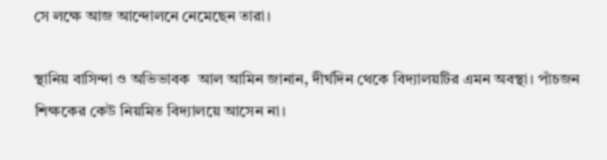সে লক্ষে আজ আন্দোলনে নেমেছেন তারা।

স্থানিয় বাসিন্দা ও অভিভাবক  আল আমিন জানান, দীর্ঘদিন থেকে বিদ্যালয়টির এমন অবস্থা। পাঁচজন শিক্ষকের কেউ নিয়মিত বিদ্যালয়ে আসেন না।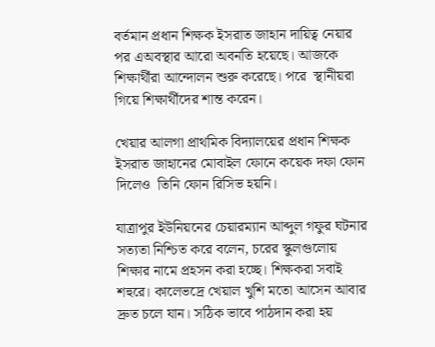বর্তমান প্রধান শিক্ষক ইসরাত জাহান দায়িত্ব নেয়ার পর এঅবস্থার আরো অবনতি হয়েছে। আজকে শিক্ষার্থীরা আন্দোলন শুরু করেছে। পরে  স্থানীয়রা গিয়ে শিক্ষার্থীদের শান্ত করেন।

খেয়ার আলগা প্রাথমিক বিদ্যালয়ের প্রধান শিক্ষক ইসরাত জাহানের মোবাইল ফোনে কয়েক দফা ফোন দিলেও  তিনি ফোন রিসিভ হয়নি।

যাত্রাপুর ইউনিয়নের চেয়ারম্যান আব্দুল গফুর ঘটনার সত্যতা নিশ্চিত করে বলেন, চরের স্কুলগুলোয় শিক্ষার নামে প্রহসন করা হচ্ছে। শিক্ষকরা সবাই শহুরে। কালেভদ্রে খেয়াল খুশি মতো আসেন আবার দ্রুত চলে যান। সঠিক ভাবে পাঠদান করা হয়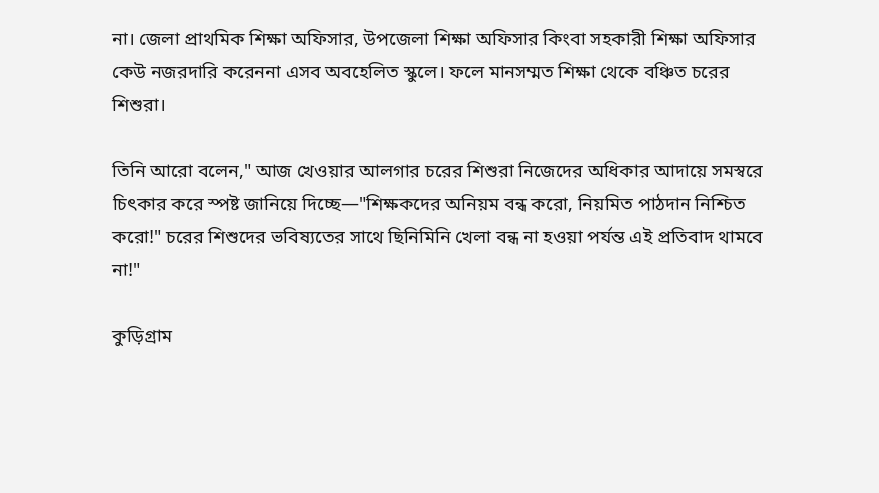না। জেলা প্রাথমিক শিক্ষা অফিসার, উপজেলা শিক্ষা অফিসার কিংবা সহকারী শিক্ষা অফিসার কেউ নজরদারি করেননা এসব অবহেলিত স্কুলে। ফলে মানসম্মত শিক্ষা থেকে বঞ্চিত চরের শিশুরা।

তিনি আরো বলেন," আজ খেওয়ার আলগার চরের শিশুরা নিজেদের অধিকার আদায়ে সমস্বরে চিৎকার করে স্পষ্ট জানিয়ে দিচ্ছে—"শিক্ষকদের অনিয়ম বন্ধ করো, নিয়মিত পাঠদান নিশ্চিত করো!" চরের শিশুদের ভবিষ্যতের সাথে ছিনিমিনি খেলা বন্ধ না হওয়া পর্যন্ত এই প্রতিবাদ থামবে না!"

কুড়িগ্রাম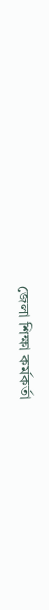জেলা শিক্ষা কর্মকর্তা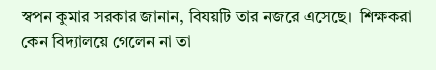স্বপন কুমার সরকার জানান, বিযয়টি তার নজরে এসেছে।  শিক্ষকরা  কেন বিদ্যালয়ে গেলেন না তা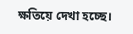ক্ষতিয়ে দেখা হচ্ছে।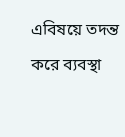এবিষয়ে তদন্ত করে ব্যবস্থা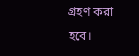গ্রহণ করা হবে।